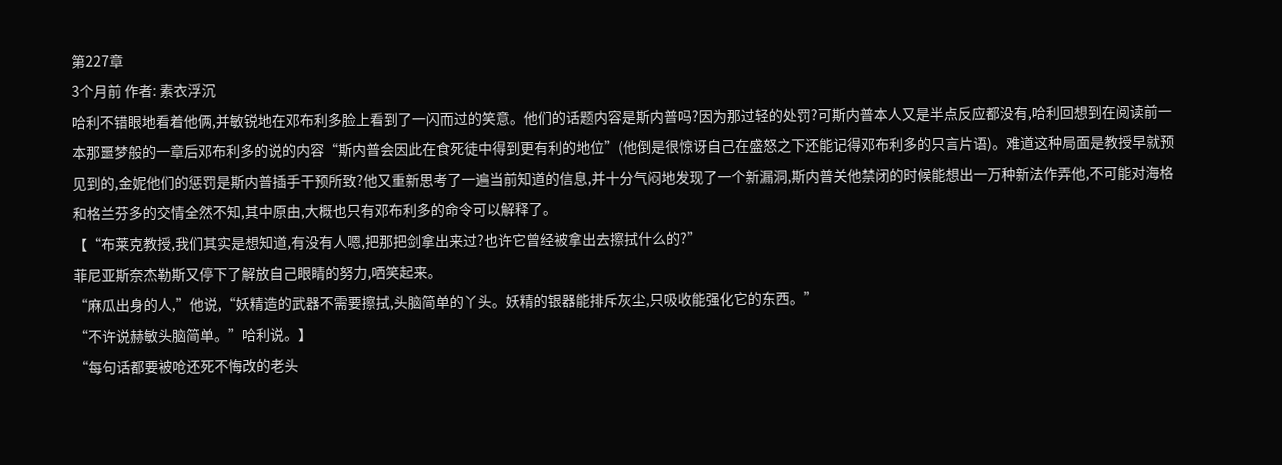第227章
3个月前 作者: 素衣浮沉
哈利不错眼地看着他俩,并敏锐地在邓布利多脸上看到了一闪而过的笑意。他们的话题内容是斯内普吗?因为那过轻的处罚?可斯内普本人又是半点反应都没有,哈利回想到在阅读前一本那噩梦般的一章后邓布利多的说的内容“斯内普会因此在食死徒中得到更有利的地位”(他倒是很惊讶自己在盛怒之下还能记得邓布利多的只言片语)。难道这种局面是教授早就预见到的,金妮他们的惩罚是斯内普插手干预所致?他又重新思考了一遍当前知道的信息,并十分气闷地发现了一个新漏洞,斯内普关他禁闭的时候能想出一万种新法作弄他,不可能对海格和格兰芬多的交情全然不知,其中原由,大概也只有邓布利多的命令可以解释了。
【“布莱克教授,我们其实是想知道,有没有人嗯,把那把剑拿出来过?也许它曾经被拿出去擦拭什么的?”
菲尼亚斯奈杰勒斯又停下了解放自己眼睛的努力,哂笑起来。
“麻瓜出身的人,”他说,“妖精造的武器不需要擦拭,头脑简单的丫头。妖精的银器能排斥灰尘,只吸收能强化它的东西。”
“不许说赫敏头脑简单。”哈利说。】
“每句话都要被呛还死不悔改的老头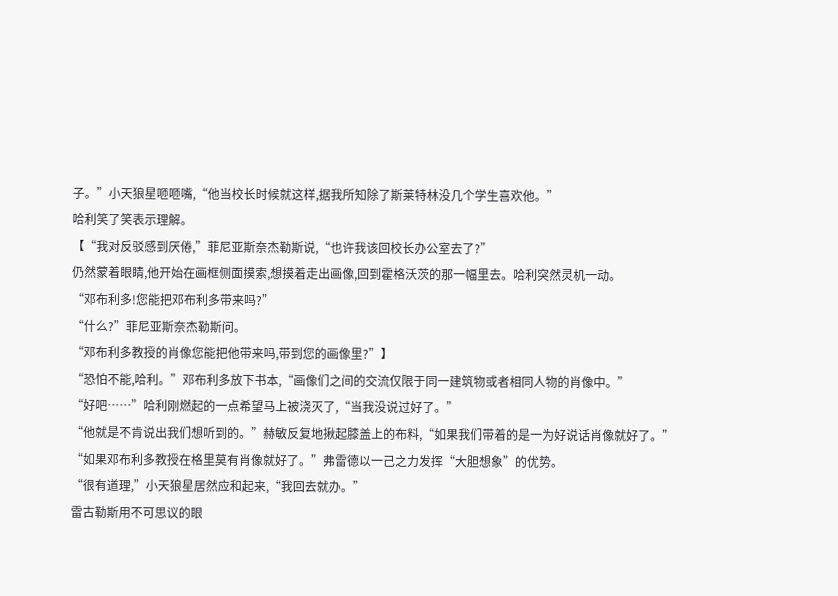子。”小天狼星咂咂嘴,“他当校长时候就这样,据我所知除了斯莱特林没几个学生喜欢他。”
哈利笑了笑表示理解。
【“我对反驳感到厌倦,”菲尼亚斯奈杰勒斯说,“也许我该回校长办公室去了?”
仍然蒙着眼睛,他开始在画框侧面摸索,想摸着走出画像,回到霍格沃茨的那一幅里去。哈利突然灵机一动。
“邓布利多!您能把邓布利多带来吗?”
“什么?”菲尼亚斯奈杰勒斯问。
“邓布利多教授的肖像您能把他带来吗,带到您的画像里?”】
“恐怕不能,哈利。”邓布利多放下书本,“画像们之间的交流仅限于同一建筑物或者相同人物的肖像中。”
“好吧……”哈利刚燃起的一点希望马上被浇灭了,“当我没说过好了。”
“他就是不肯说出我们想听到的。”赫敏反复地揪起膝盖上的布料,“如果我们带着的是一为好说话肖像就好了。”
“如果邓布利多教授在格里莫有肖像就好了。”弗雷德以一己之力发挥“大胆想象”的优势。
“很有道理,”小天狼星居然应和起来,“我回去就办。”
雷古勒斯用不可思议的眼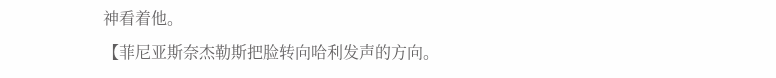神看着他。
【菲尼亚斯奈杰勒斯把脸转向哈利发声的方向。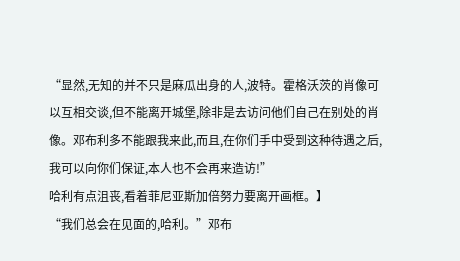“显然,无知的并不只是麻瓜出身的人,波特。霍格沃茨的肖像可以互相交谈,但不能离开城堡,除非是去访问他们自己在别处的肖像。邓布利多不能跟我来此,而且,在你们手中受到这种待遇之后,我可以向你们保证,本人也不会再来造访!”
哈利有点沮丧,看着菲尼亚斯加倍努力要离开画框。】
“我们总会在见面的,哈利。”邓布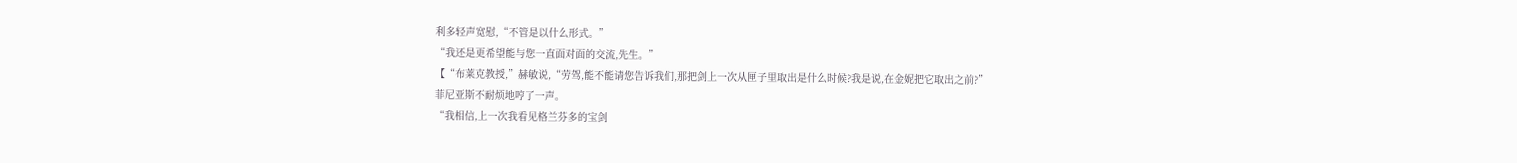利多轻声宽慰,“不管是以什么形式。”
“我还是更希望能与您一直面对面的交流,先生。”
【“布莱克教授,”赫敏说,“劳驾,能不能请您告诉我们,那把剑上一次从匣子里取出是什么时候?我是说,在金妮把它取出之前?”
菲尼亚斯不耐烦地哼了一声。
“我相信,上一次我看见格兰芬多的宝剑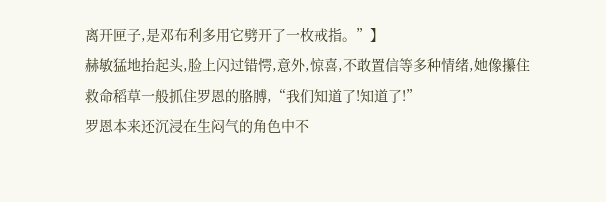离开匣子,是邓布利多用它劈开了一枚戒指。”】
赫敏猛地抬起头,脸上闪过错愕,意外,惊喜,不敢置信等多种情绪,她像攥住救命稻草一般抓住罗恩的胳膊,“我们知道了!知道了!”
罗恩本来还沉浸在生闷气的角色中不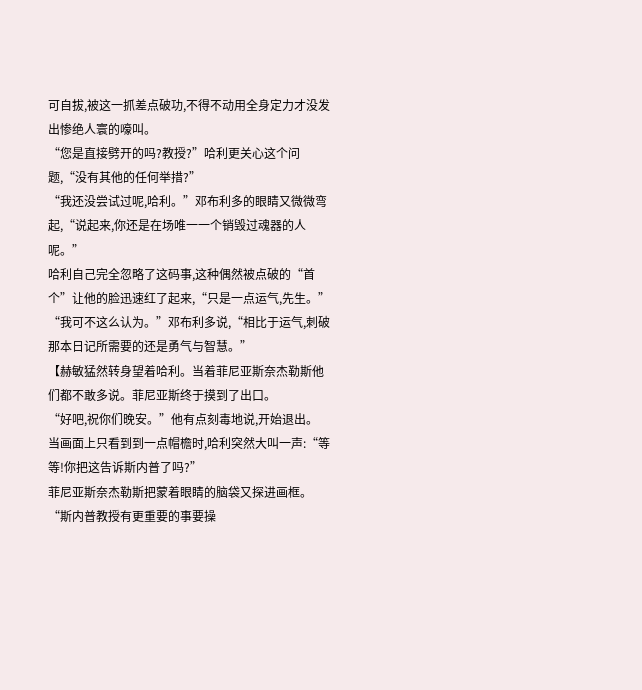可自拔,被这一抓差点破功,不得不动用全身定力才没发出惨绝人寰的嚎叫。
“您是直接劈开的吗?教授?”哈利更关心这个问题,“没有其他的任何举措?”
“我还没尝试过呢,哈利。”邓布利多的眼睛又微微弯起,“说起来,你还是在场唯一一个销毁过魂器的人呢。”
哈利自己完全忽略了这码事,这种偶然被点破的“首个”让他的脸迅速红了起来,“只是一点运气,先生。”
“我可不这么认为。”邓布利多说,“相比于运气,刺破那本日记所需要的还是勇气与智慧。”
【赫敏猛然转身望着哈利。当着菲尼亚斯奈杰勒斯他们都不敢多说。菲尼亚斯终于摸到了出口。
“好吧,祝你们晚安。”他有点刻毒地说,开始退出。
当画面上只看到到一点帽檐时,哈利突然大叫一声:“等等!你把这告诉斯内普了吗?”
菲尼亚斯奈杰勒斯把蒙着眼睛的脑袋又探进画框。
“斯内普教授有更重要的事要操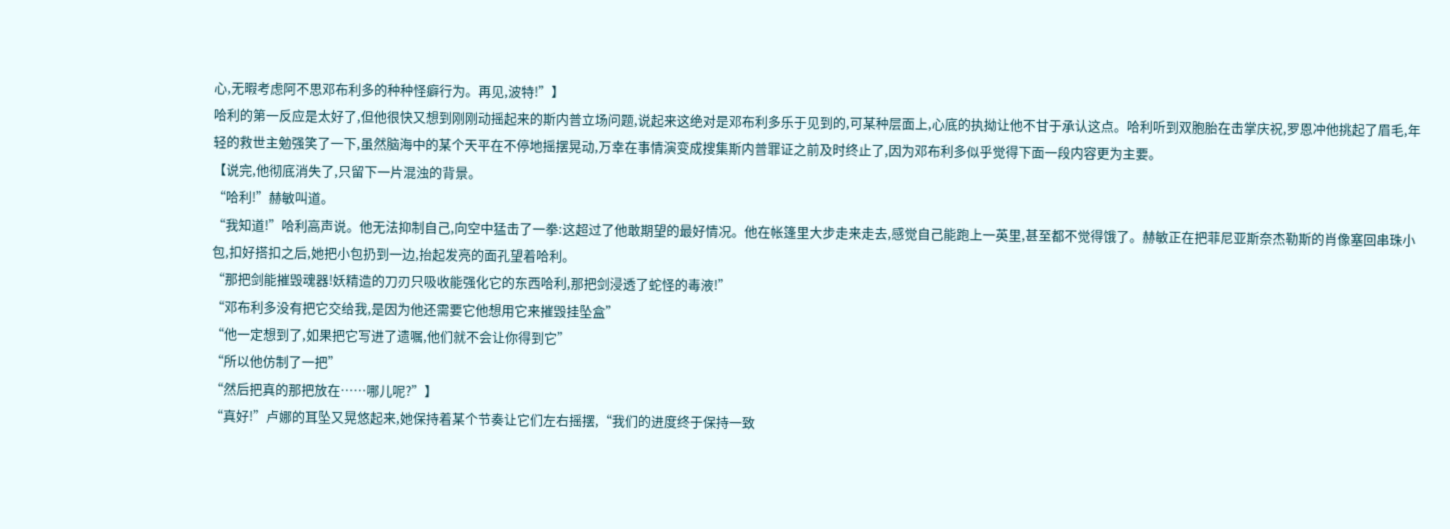心,无暇考虑阿不思邓布利多的种种怪癖行为。再见,波特!”】
哈利的第一反应是太好了,但他很快又想到刚刚动摇起来的斯内普立场问题,说起来这绝对是邓布利多乐于见到的,可某种层面上,心底的执拗让他不甘于承认这点。哈利听到双胞胎在击掌庆祝,罗恩冲他挑起了眉毛,年轻的救世主勉强笑了一下,虽然脑海中的某个天平在不停地摇摆晃动,万幸在事情演变成搜集斯内普罪证之前及时终止了,因为邓布利多似乎觉得下面一段内容更为主要。
【说完,他彻底消失了,只留下一片混浊的背景。
“哈利!”赫敏叫道。
“我知道!”哈利高声说。他无法抑制自己,向空中猛击了一拳:这超过了他敢期望的最好情况。他在帐篷里大步走来走去,感觉自己能跑上一英里,甚至都不觉得饿了。赫敏正在把菲尼亚斯奈杰勒斯的肖像塞回串珠小包,扣好搭扣之后,她把小包扔到一边,抬起发亮的面孔望着哈利。
“那把剑能摧毁魂器!妖精造的刀刃只吸收能强化它的东西哈利,那把剑浸透了蛇怪的毒液!”
“邓布利多没有把它交给我,是因为他还需要它他想用它来摧毁挂坠盒”
“他一定想到了,如果把它写进了遗嘱,他们就不会让你得到它”
“所以他仿制了一把”
“然后把真的那把放在……哪儿呢?”】
“真好!”卢娜的耳坠又晃悠起来,她保持着某个节奏让它们左右摇摆,“我们的进度终于保持一致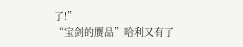了!”
“宝剑的赝品”哈利又有了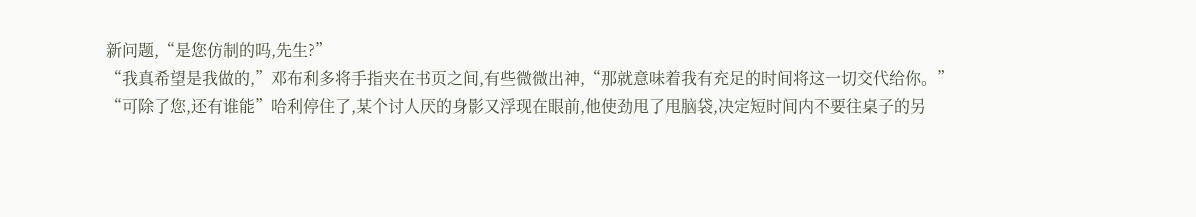新问题,“是您仿制的吗,先生?”
“我真希望是我做的,”邓布利多将手指夹在书页之间,有些微微出神,“那就意味着我有充足的时间将这一切交代给你。”
“可除了您,还有谁能”哈利停住了,某个讨人厌的身影又浮现在眼前,他使劲甩了甩脑袋,决定短时间内不要往桌子的另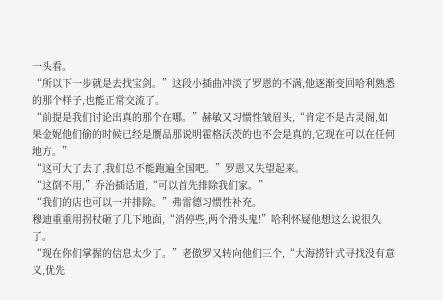一头看。
“所以下一步就是去找宝剑。”这段小插曲冲淡了罗恩的不满,他逐渐变回哈利熟悉的那个样子,也能正常交流了。
“前提是我们讨论出真的那个在哪。”赫敏又习惯性皱眉头,“肯定不是古灵阁,如果金妮他们偷的时候已经是赝品那说明霍格沃茨的也不会是真的,它现在可以在任何地方。”
“这可大了去了,我们总不能跑遍全国吧。”罗恩又失望起来。
“这倒不用,”乔治插话道,“可以首先排除我们家。”
“我们的店也可以一并排除。”弗雷德习惯性补充。
穆迪重重用拐杖砸了几下地面,“消停些,两个滑头鬼!”哈利怀疑他想这么说很久了。
“现在你们掌握的信息太少了。”老傲罗又转向他们三个,“大海捞针式寻找没有意义,优先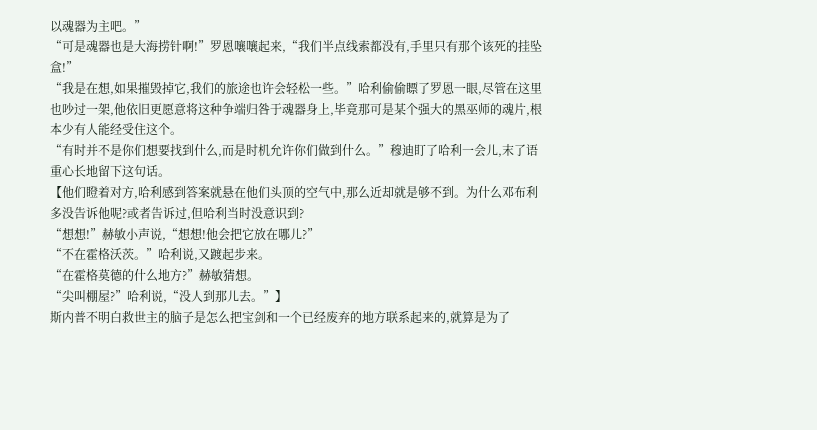以魂器为主吧。”
“可是魂器也是大海捞针啊!”罗恩嚷嚷起来,“我们半点线索都没有,手里只有那个该死的挂坠盒!”
“我是在想,如果摧毁掉它,我们的旅途也许会轻松一些。”哈利偷偷瞟了罗恩一眼,尽管在这里也吵过一架,他依旧更愿意将这种争端归咎于魂器身上,毕竟那可是某个强大的黑巫师的魂片,根本少有人能经受住这个。
“有时并不是你们想要找到什么,而是时机允许你们做到什么。”穆迪盯了哈利一会儿,末了语重心长地留下这句话。
【他们瞪着对方,哈利感到答案就悬在他们头顶的空气中,那么近却就是够不到。为什么邓布利多没告诉他呢?或者告诉过,但哈利当时没意识到?
“想想!”赫敏小声说,“想想!他会把它放在哪儿?”
“不在霍格沃茨。”哈利说,又踱起步来。
“在霍格莫德的什么地方?”赫敏猜想。
“尖叫棚屋?”哈利说,“没人到那儿去。”】
斯内普不明白救世主的脑子是怎么把宝剑和一个已经废弃的地方联系起来的,就算是为了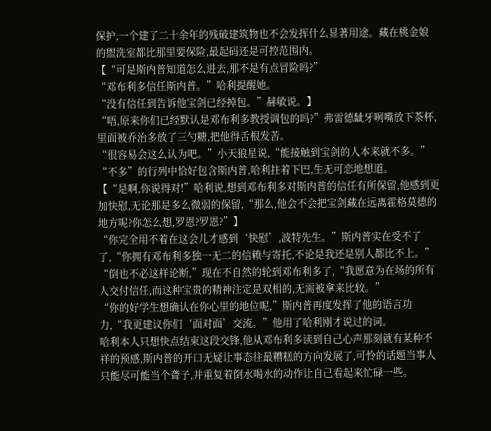保护,一个建了二十余年的残破建筑物也不会发挥什么显著用途。藏在桃金娘的盥洗室都比那里要保险,最起码还是可控范围内。
【“可是斯内普知道怎么进去,那不是有点冒险吗?”
“邓布利多信任斯内普。”哈利提醒她。
“没有信任到告诉他宝剑已经掉包。”赫敏说。】
“唔,原来你们已经默认是邓布利多教授调包的吗?”弗雷德龇牙咧嘴放下茶杯,里面被乔治多放了三勺糖,把他得舌根发苦。
“很容易会这么认为吧。”小天狼星说,“能接触到宝剑的人本来就不多。”
“不多”的行列中恰好包含斯内普,哈利拄着下巴,生无可恋地想道。
【“是啊,你说得对!”哈利说,想到邓布利多对斯内普的信任有所保留,他感到更加快慰,无论那是多么微弱的保留,“那么,他会不会把宝剑藏在远离霍格莫德的地方呢?你怎么想,罗恩?罗恩?”】
“你完全用不着在这会儿才感到‘快慰’,波特先生。”斯内普实在受不了了,“你拥有邓布利多独一无二的信赖与寄托,不论是我还是别人都比不上。”
“倒也不必这样论断,”现在不自然的轮到邓布利多了,“我愿意为在场的所有人交付信任,而这种宝贵的精神注定是双相的,无需被拿来比较。”
“你的好学生想确认在你心里的地位呢,”斯内普再度发挥了他的语言功力,“我更建议你们‘面对面’交流。”他用了哈利刚才说过的词。
哈利本人只想快点结束这段交锋,他从邓布利多读到自己心声那刻就有某种不祥的预感,斯内普的开口无疑让事态往最糟糕的方向发展了,可怜的话题当事人只能尽可能当个聋子,并重复着倒水喝水的动作让自己看起来忙碌一些。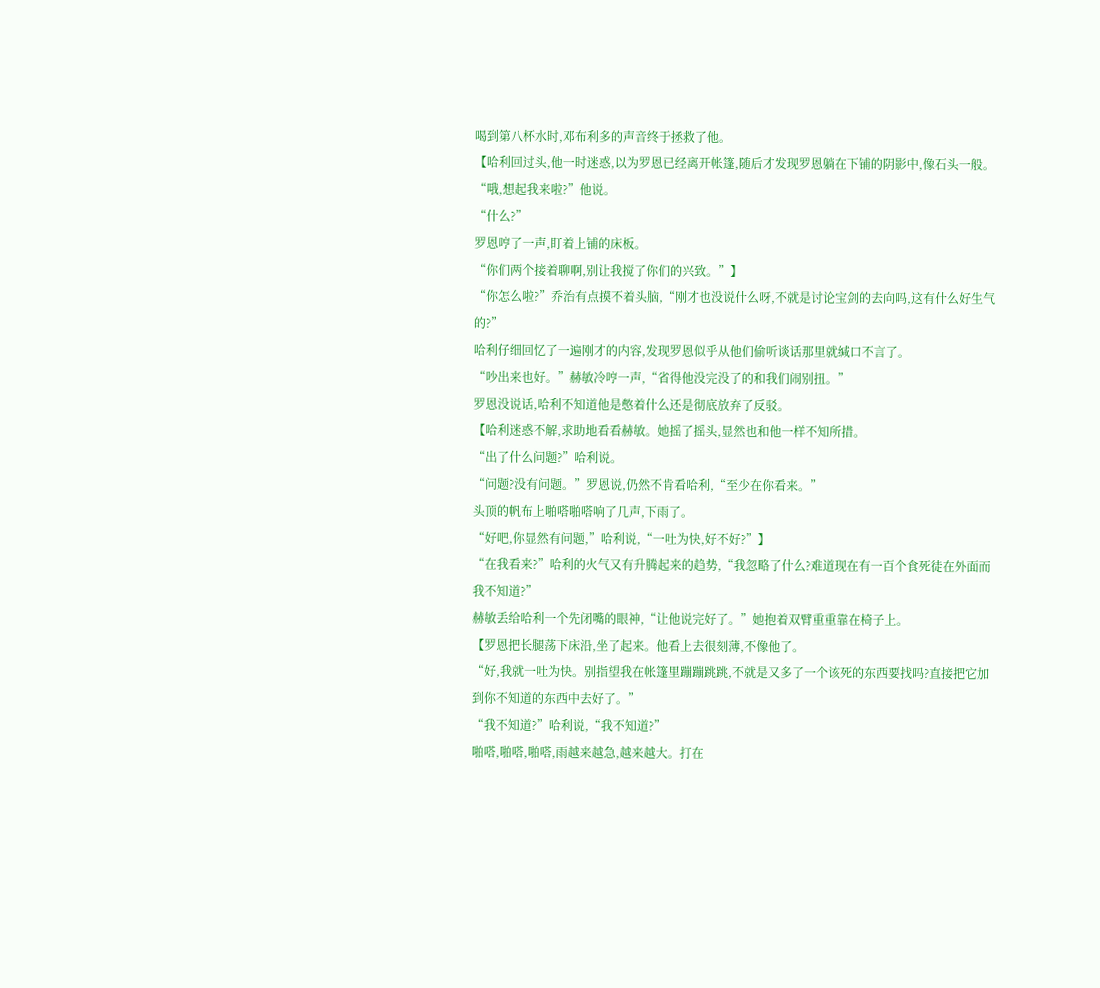喝到第八杯水时,邓布利多的声音终于拯救了他。
【哈利回过头,他一时迷惑,以为罗恩已经离开帐篷,随后才发现罗恩躺在下铺的阴影中,像石头一般。
“哦,想起我来啦?”他说。
“什么?”
罗恩哼了一声,盯着上铺的床板。
“你们两个接着聊啊,别让我搅了你们的兴致。”】
“你怎么啦?”乔治有点摸不着头脑,“刚才也没说什么呀,不就是讨论宝剑的去向吗,这有什么好生气的?”
哈利仔细回忆了一遍刚才的内容,发现罗恩似乎从他们偷听谈话那里就缄口不言了。
“吵出来也好。”赫敏冷哼一声,“省得他没完没了的和我们闹别扭。”
罗恩没说话,哈利不知道他是憋着什么还是彻底放弃了反驳。
【哈利迷惑不解,求助地看看赫敏。她摇了摇头,显然也和他一样不知所措。
“出了什么问题?”哈利说。
“问题?没有问题。”罗恩说,仍然不肯看哈利,“至少在你看来。”
头顶的帆布上啪嗒啪嗒响了几声,下雨了。
“好吧,你显然有问题,”哈利说,“一吐为快,好不好?”】
“在我看来?”哈利的火气又有升腾起来的趋势,“我忽略了什么?难道现在有一百个食死徒在外面而我不知道?”
赫敏丢给哈利一个先闭嘴的眼神,“让他说完好了。”她抱着双臂重重靠在椅子上。
【罗恩把长腿荡下床沿,坐了起来。他看上去很刻薄,不像他了。
“好,我就一吐为快。别指望我在帐篷里蹦蹦跳跳,不就是又多了一个该死的东西要找吗?直接把它加到你不知道的东西中去好了。”
“我不知道?”哈利说,“我不知道?”
啪嗒,啪嗒,啪嗒,雨越来越急,越来越大。打在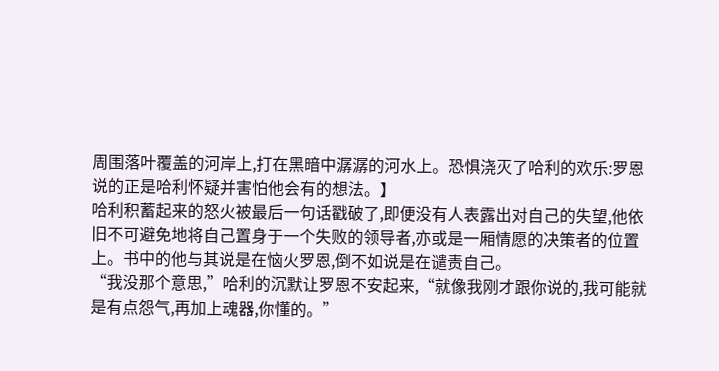周围落叶覆盖的河岸上,打在黑暗中潺潺的河水上。恐惧浇灭了哈利的欢乐:罗恩说的正是哈利怀疑并害怕他会有的想法。】
哈利积蓄起来的怒火被最后一句话戳破了,即便没有人表露出对自己的失望,他依旧不可避免地将自己置身于一个失败的领导者,亦或是一厢情愿的决策者的位置上。书中的他与其说是在恼火罗恩,倒不如说是在谴责自己。
“我没那个意思,”哈利的沉默让罗恩不安起来,“就像我刚才跟你说的,我可能就是有点怨气,再加上魂器,你懂的。”